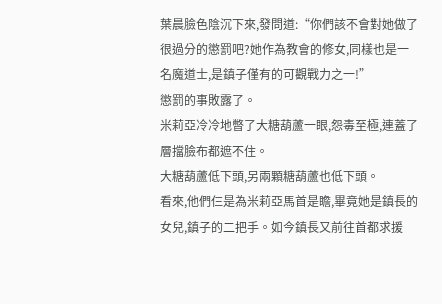葉晨臉色陰沉下來,發問道:“你們該不會對她做了很過分的懲罰吧?她作為教會的修女,同樣也是一名魔道士,是鎮子僅有的可觀戰力之一!”
懲罰的事敗露了。
米莉亞冷冷地暼了大糖葫蘆一眼,怨毒至極,連蓋了層擋臉布都遮不住。
大糖葫蘆低下頭,另兩顆糖葫蘆也低下頭。
看來,他們仨是為米莉亞馬首是瞻,畢竟她是鎮長的女兒,鎮子的二把手。如今鎮長又前往首都求援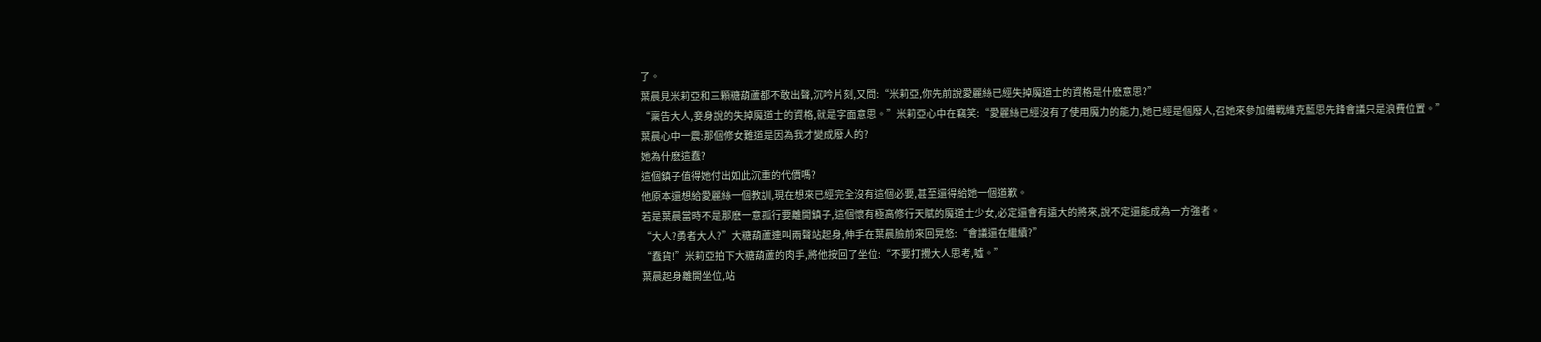了。
葉晨見米莉亞和三顆糖葫蘆都不敢出聲,沉吟片刻,又問:“米莉亞,你先前說愛麗絲已經失掉魔道士的資格是什麽意思?”
“稟告大人,妾身說的失掉魔道士的資格,就是字面意思。”米莉亞心中在竊笑:“愛麗絲已經沒有了使用魔力的能力,她已經是個廢人,召她來參加備戰維克藍思先鋒會議只是浪費位置。”
葉晨心中一震:那個修女難道是因為我才變成廢人的?
她為什麽這蠢?
這個鎮子值得她付出如此沉重的代價嗎?
他原本還想給愛麗絲一個教訓,現在想來已經完全沒有這個必要,甚至還得給她一個道歉。
若是葉晨當時不是那麽一意孤行要離開鎮子,這個懷有極高修行天賦的魔道士少女,必定還會有遠大的將來,說不定還能成為一方強者。
“大人?勇者大人?”大糖葫蘆連叫兩聲站起身,伸手在葉晨臉前來回晃悠:“會議還在繼續?”
“蠢貨!”米莉亞拍下大糖葫蘆的肉手,將他按回了坐位:“不要打攪大人思考,噓。”
葉晨起身離開坐位,站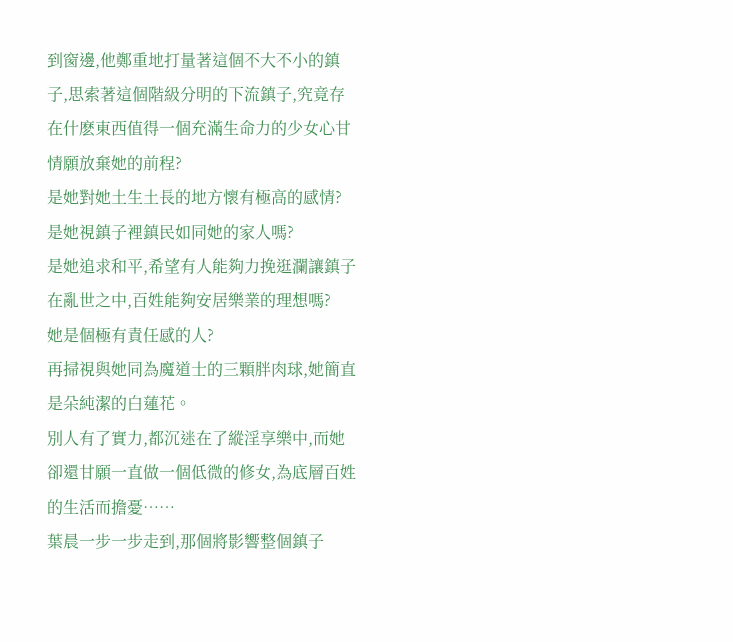到窗邊,他鄭重地打量著這個不大不小的鎮子,思索著這個階級分明的下流鎮子,究竟存在什麽東西值得一個充滿生命力的少女心甘情願放棄她的前程?
是她對她土生土長的地方懷有極高的感情?
是她視鎮子裡鎮民如同她的家人嗎?
是她追求和平,希望有人能夠力挽逛瀾讓鎮子在亂世之中,百姓能夠安居樂業的理想嗎?
她是個極有責任感的人?
再掃視與她同為魔道士的三顆胖肉球,她簡直是朵純潔的白蓮花。
別人有了實力,都沉迷在了縱淫享樂中,而她卻還甘願一直做一個低微的修女,為底層百姓的生活而擔憂……
葉晨一步一步走到,那個將影響整個鎮子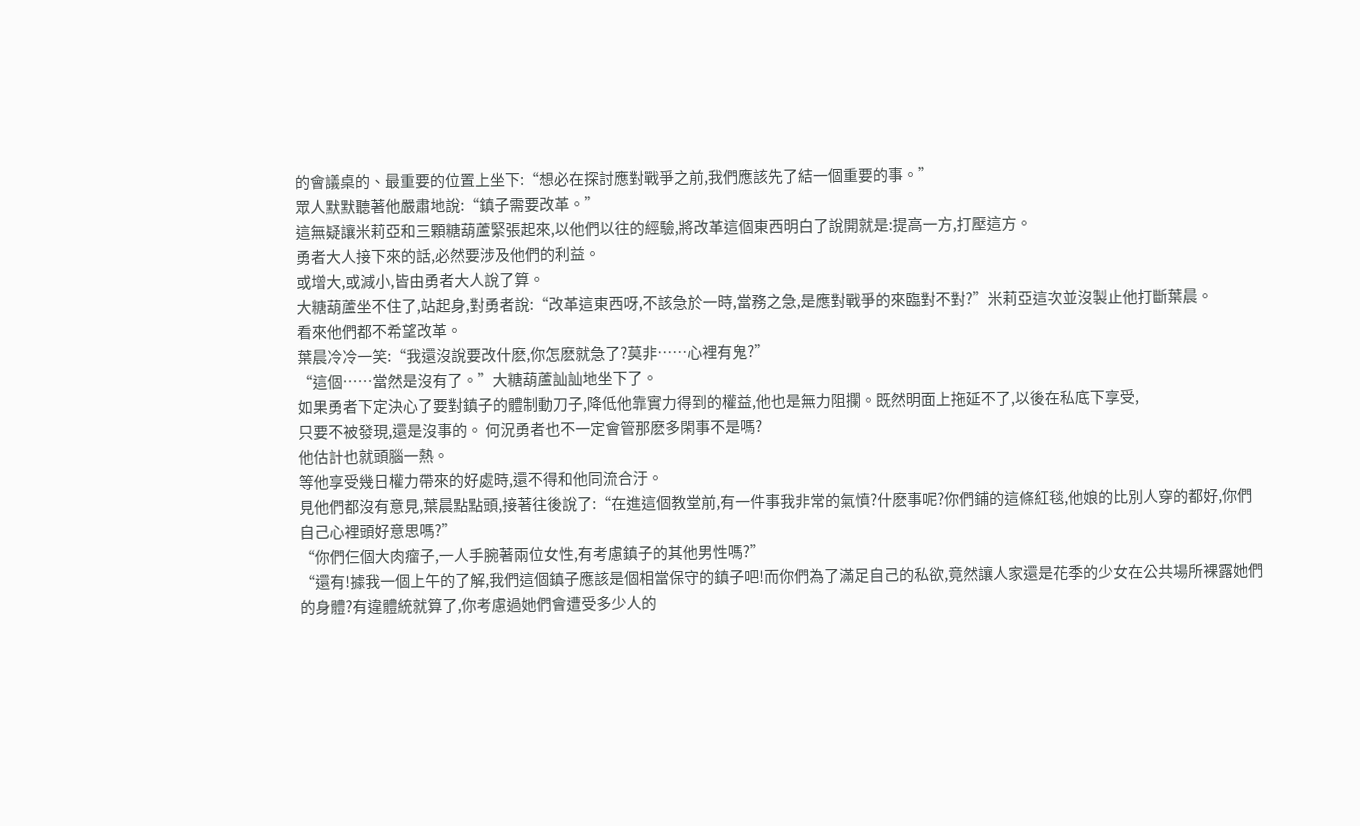的會議桌的、最重要的位置上坐下:“想必在探討應對戰爭之前,我們應該先了結一個重要的事。”
眾人默默聽著他嚴肅地說:“鎮子需要改革。”
這無疑讓米莉亞和三顆糖葫蘆緊張起來,以他們以往的經驗,將改革這個東西明白了說開就是:提高一方,打壓這方。
勇者大人接下來的話,必然要涉及他們的利益。
或增大,或減小,皆由勇者大人說了算。
大糖葫蘆坐不住了,站起身,對勇者說:“改革這東西呀,不該急於一時,當務之急,是應對戰爭的來臨對不對?”米莉亞這次並沒製止他打斷葉晨。
看來他們都不希望改革。
葉晨冷冷一笑:“我還沒說要改什麽,你怎麽就急了?莫非……心裡有鬼?”
“這個……當然是沒有了。”大糖葫蘆訕訕地坐下了。
如果勇者下定決心了要對鎮子的體制動刀子,降低他靠實力得到的權益,他也是無力阻攔。既然明面上拖延不了,以後在私底下享受,
只要不被發現,還是沒事的。 何況勇者也不一定會管那麽多閑事不是嗎?
他估計也就頭腦一熱。
等他享受幾日權力帶來的好處時,還不得和他同流合汙。
見他們都沒有意見,葉晨點點頭,接著往後說了:“在進這個教堂前,有一件事我非常的氣憤?什麽事呢?你們鋪的這條紅毯,他娘的比別人穿的都好,你們自己心裡頭好意思嗎?”
“你們仨個大肉瘤子,一人手腕著兩位女性,有考慮鎮子的其他男性嗎?”
“還有!據我一個上午的了解,我們這個鎮子應該是個相當保守的鎮子吧!而你們為了滿足自己的私欲,竟然讓人家還是花季的少女在公共場所裸露她們的身體?有違體統就算了,你考慮過她們會遭受多少人的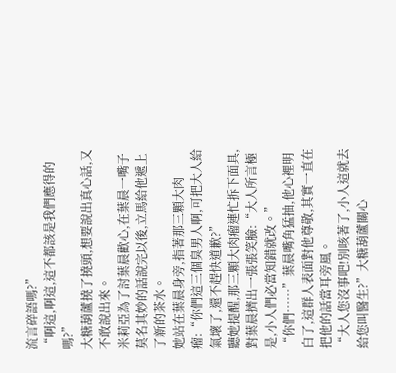流言碎語嗎?”
“啊這,啊這,這不都該是我們應得的嗎?”
大糖葫蘆撓了撓頭,想要說出真心話,又不敢說出來。
米莉亞為了討葉晨歡心,在葉晨一嘴子莫名其妙的話說完以後,立馬給他遞上了新的茶水。
她站在葉晨身旁,指著那三顆大肉瘤:“你們這三個臭男人啊,可把大人給氣壞了,還不趕快道歉?”
聽她提醒,那三顆大肉瘤連忙拆下面具,對葉晨擠出一張張笑臉:“大人所言極是,小人們必當知錯就改。”
“你們……”葉晨嘴角猛抽,他心裡明白了,這群人表面對他尊敬,其實一直在把他的話當耳旁風。
“大人您沒事吧!別咳著了,小人這就去給您叫醫生?”大糖葫蘆關心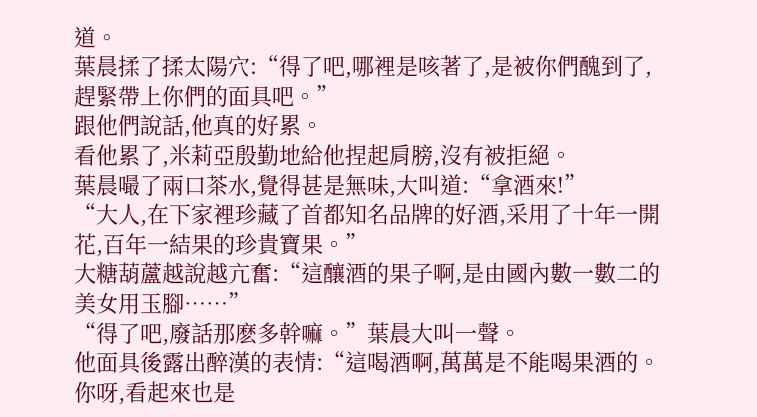道。
葉晨揉了揉太陽穴:“得了吧,哪裡是咳著了,是被你們醜到了,趕緊帶上你們的面具吧。”
跟他們說話,他真的好累。
看他累了,米莉亞殷勤地給他捏起肩膀,沒有被拒絕。
葉晨嘬了兩口茶水,覺得甚是無味,大叫道:“拿酒來!”
“大人,在下家裡珍藏了首都知名品牌的好酒,采用了十年一開花,百年一結果的珍貴寶果。”
大糖葫蘆越說越亢奮:“這釀酒的果子啊,是由國內數一數二的美女用玉腳……”
“得了吧,廢話那麽多幹嘛。”葉晨大叫一聲。
他面具後露出醉漢的表情:“這喝酒啊,萬萬是不能喝果酒的。你呀,看起來也是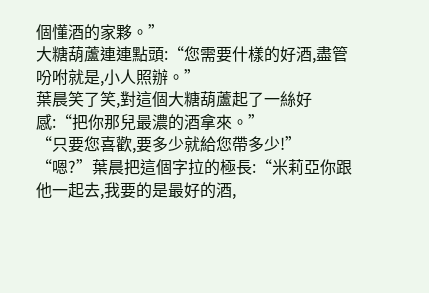個懂酒的家夥。”
大糖葫蘆連連點頭:“您需要什樣的好酒,盡管吩咐就是,小人照辦。”
葉晨笑了笑,對這個大糖葫蘆起了一絲好感:“把你那兒最濃的酒拿來。”
“只要您喜歡,要多少就給您帶多少!”
“嗯?”葉晨把這個字拉的極長:“米莉亞你跟他一起去,我要的是最好的酒,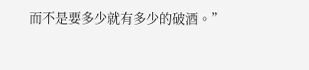而不是要多少就有多少的破酒。”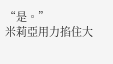“是。”
米莉亞用力掐住大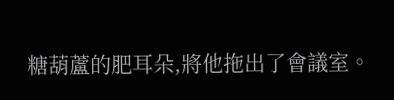糖葫蘆的肥耳朵,將他拖出了會議室。